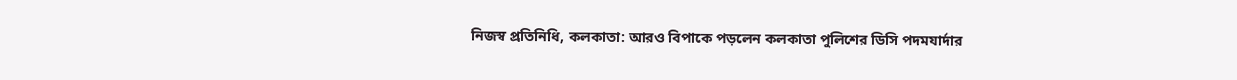নিজস্ব প্রতিনিধি, কলকাতা: আরও বিপাকে পড়লেন কলকাতা পুলিশের ডিসি পদমযার্দার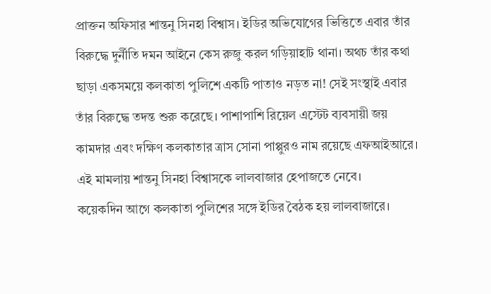প্রাক্তন অফিসার শান্তনু সিনহা বিশ্বাস। ইডির অভিযোগের ভিত্তিতে এবার তাঁর বিরুদ্ধে দুর্নীতি দমন আইনে কেস রুজু করল গড়িয়াহাট থানা। অথচ তাঁর কথা ছাড়া একসময়ে কলকাতা পুলিশে একটি পাতাও নড়ত না! সেই সংস্থাই এবার তাঁর বিরুদ্ধে তদন্ত শুরু করেছে। পাশাপাশি রিয়েল এস্টেট ব্যবসায়ী জয় কামদার এবং দক্ষিণ কলকাতার ত্রাস সোনা পাপ্পুরও নাম রয়েছে এফআইআরে। এই মামলায় শান্তনু সিনহা বিশ্বাসকে লালবাজার হেপাজতে নেবে।
কয়েকদিন আগে কলকাতা পুলিশের সঙ্গে ইডির বৈঠক হয় লালবাজারে।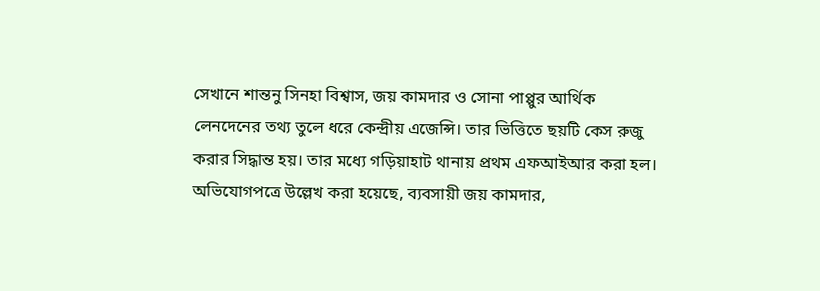সেখানে শান্তনু সিনহা বিশ্বাস, জয় কামদার ও সোনা পাপ্পুর আর্থিক লেনদেনের তথ্য তুলে ধরে কেন্দ্রীয় এজেন্সি। তার ভিত্তিতে ছয়টি কেস রুজু করার সিদ্ধান্ত হয়। তার মধ্যে গড়িয়াহাট থানায় প্রথম এফআইআর করা হল। অভিযোগপত্রে উল্লেখ করা হয়েছে, ব্যবসায়ী জয় কামদার,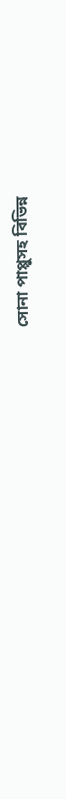সোনা পাপ্পুসহ বিভিন্ন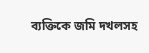ব্যক্তিকে জমি দখলসহ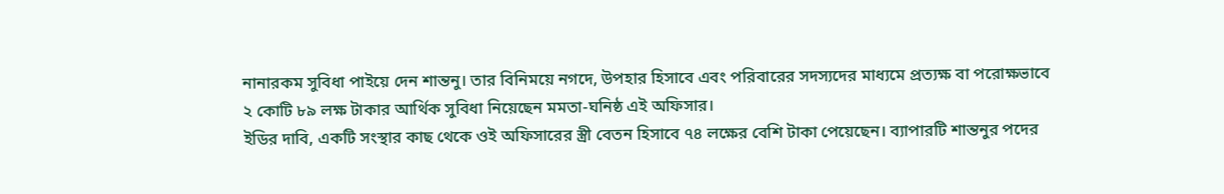নানারকম সুবিধা পাইয়ে দেন শান্তনু। তার বিনিময়ে নগদে, উপহার হিসাবে এবং পরিবারের সদস্যদের মাধ্যমে প্রত্যক্ষ বা পরোক্ষভাবে ২ কোটি ৮৯ লক্ষ টাকার আর্থিক সুবিধা নিয়েছেন মমতা-ঘনিষ্ঠ এই অফিসার।
ইডির দাবি, একটি সংস্থার কাছ থেকে ওই অফিসারের স্ত্রী বেতন হিসাবে ৭৪ লক্ষের বেশি টাকা পেয়েছেন। ব্যাপারটি শান্তনুর পদের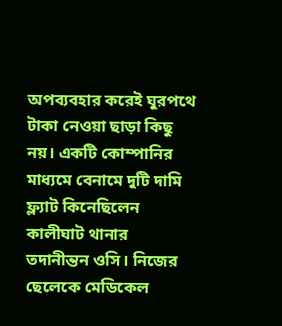অপব্যবহার করেই ঘুরপথে টাকা নেওয়া ছাড়া কিছু নয়। একটি কোম্পানির মাধ্যমে বেনামে দুটি দামি ফ্ল্যাট কিনেছিলেন কালীঘাট থানার তদানীন্তন ওসি। নিজের ছেলেকে মেডিকেল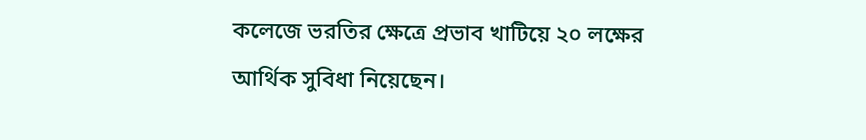কলেজে ভরতির ক্ষেত্রে প্রভাব খাটিয়ে ২০ লক্ষের আর্থিক সুবিধা নিয়েছেন।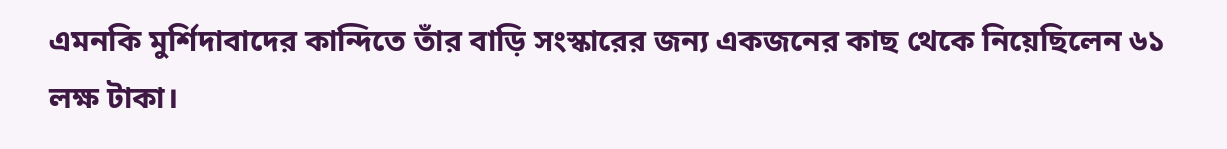এমনকি মুর্শিদাবাদের কান্দিতে তাঁর বাড়ি সংস্কারের জন্য একজনের কাছ থেকে নিয়েছিলেন ৬১ লক্ষ টাকা।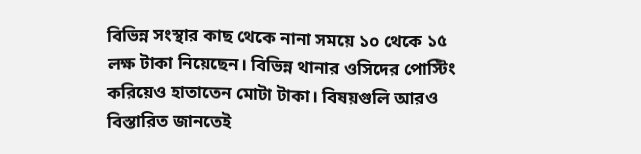বিভিন্ন সংস্থার কাছ থেকে নানা সময়ে ১০ থেকে ১৫ লক্ষ টাকা নিয়েছেন। বিভিন্ন থানার ওসিদের পোস্টিং করিয়েও হাতাতেন মোটা টাকা। বিষয়গুলি আরও বিস্তারিত জানতেই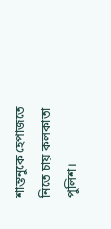শান্তনুকে হেপাজতে নিতে চায় কলকাতা পুলিশ।